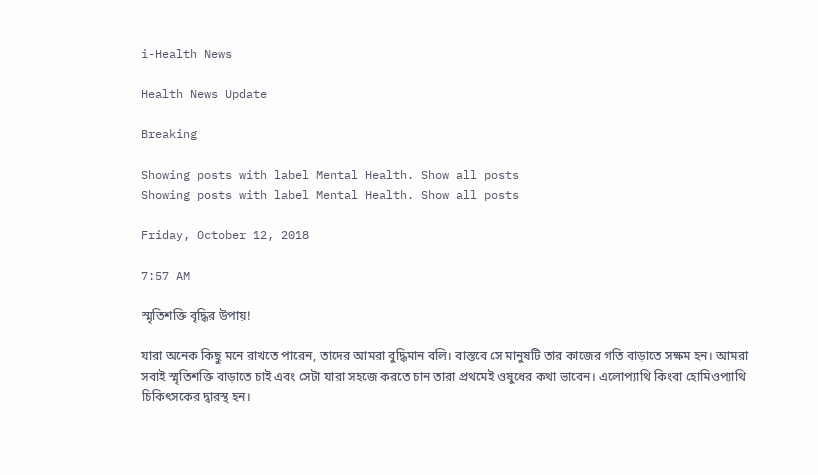i-Health News

Health News Update

Breaking

Showing posts with label Mental Health. Show all posts
Showing posts with label Mental Health. Show all posts

Friday, October 12, 2018

7:57 AM

স্মৃতিশক্তি বৃদ্ধির উপায়!

যারা অনেক কিছু মনে রাখতে পারেন, তাদের আমরা বুদ্ধিমান বলি। বাস্তবে সে মানুষটি তার কাজের গতি বাড়াতে সক্ষম হন। আমরা সবাই স্মৃতিশক্তি বাড়াতে চাই এবং সেটা যারা সহজে করতে চান তারা প্রথমেই ওষুধের কথা ভাবেন। এলোপ্যাথি কিংবা হোমিওপ্যাথি চিকিৎসকের দ্বারস্থ হন।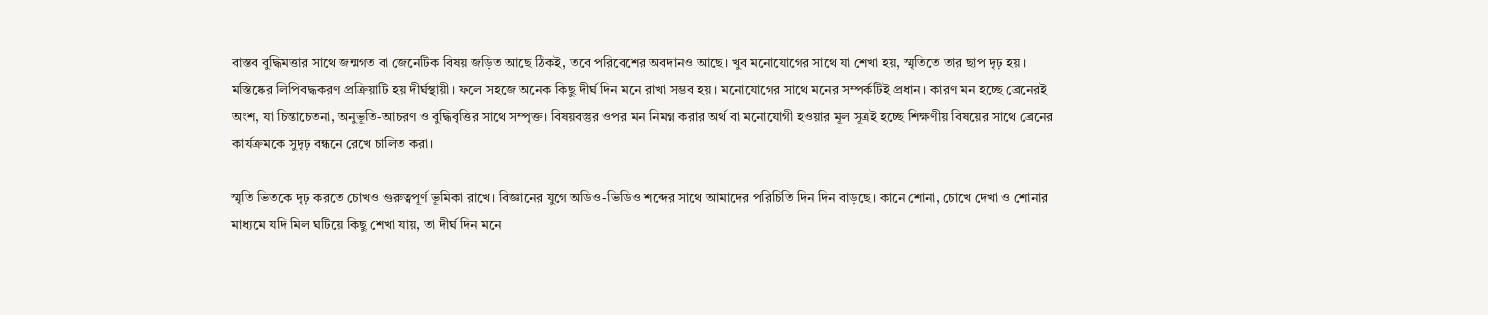বাস্তব বুদ্ধিমত্তার সাথে জন্মগত বা জেনেটিক বিষয় জড়িত আছে ঠিকই, তবে পরিবেশের অবদানও আছে। খুব মনোযোগের সাথে যা শেখা হয়, স্মৃতিতে তার ছাপ দৃঢ় হয়। মস্তিষ্কের লিপিবদ্ধকরণ প্রক্রিয়াটি হয় দীর্ঘস্থায়ী। ফলে সহজে অনেক কিছু দীর্ঘ দিন মনে রাখা সম্ভব হয়। মনোযোগের সাথে মনের সম্পর্কটিই প্রধান। কারণ মন হচ্ছে ব্রেনেরই অংশ, যা চিন্তাচেতনা, অনুভূতি-আচরণ ও বুদ্ধিবৃত্তির সাথে সম্পৃক্ত। বিষয়বস্তুর ওপর মন নিমগ্ন করার অর্থ বা মনোযোগী হওয়ার মূল সূত্রই হচ্ছে শিক্ষণীয় বিষয়ের সাথে ব্রেনের কার্যক্রমকে সুদৃঢ় বন্ধনে রেখে চালিত করা।

স্মৃতি ভিতকে দৃঢ় করতে চোখও গুরুত্বপূর্ণ ভূমিকা রাখে। বিজ্ঞানের যুগে অডিও-ভিডিও শব্দের সাথে আমাদের পরিচিতি দিন দিন বাড়ছে। কানে শোনা, চোখে দেখা ও শোনার মাধ্যমে যদি মিল ঘটিয়ে কিছু শেখা যায়, তা দীর্ঘ দিন মনে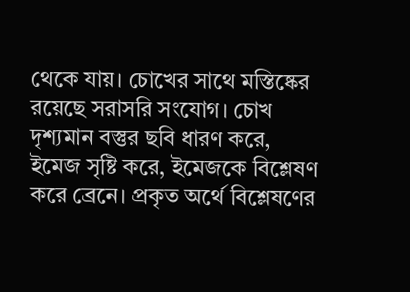থেকে যায়। চোখের সাথে মস্তিষ্কের রয়েছে সরাসরি সংযোগ। চোখ দৃশ্যমান বস্তুর ছবি ধারণ করে, ইমেজ সৃষ্টি করে, ইমেজকে বিশ্লেষণ করে ব্রেনে। প্রকৃত অর্থে বিশ্লেষণের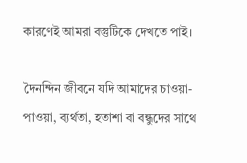কারণেই আমরা বস্তুটিকে দেখতে পাই।

দৈনন্দিন জীবনে যদি আমাদের চাওয়া-পাওয়া, ব্যর্থতা, হতাশা বা বন্ধুদের সাথে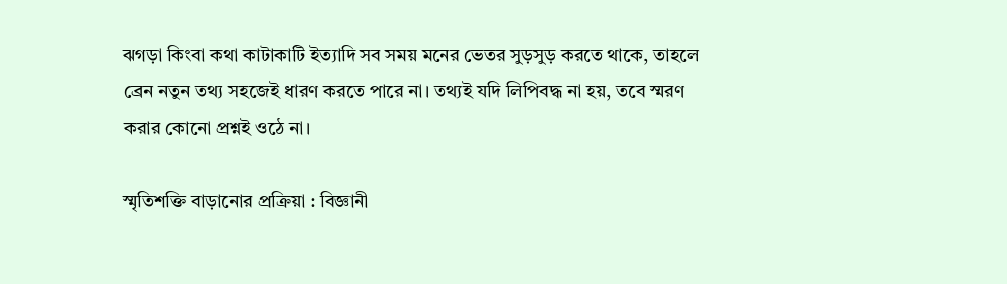ঝগড়া কিংবা কথা কাটাকাটি ইত্যাদি সব সময় মনের ভেতর সুড়সুড় করতে থাকে, তাহলে ব্রেন নতুন তথ্য সহজেই ধারণ করতে পারে না। তথ্যই যদি লিপিবদ্ধ না হয়, তবে স্মরণ করার কোনো প্রশ্নই ওঠে না।

স্মৃতিশক্তি বাড়ানোর প্রক্রিয়া : বিজ্ঞানী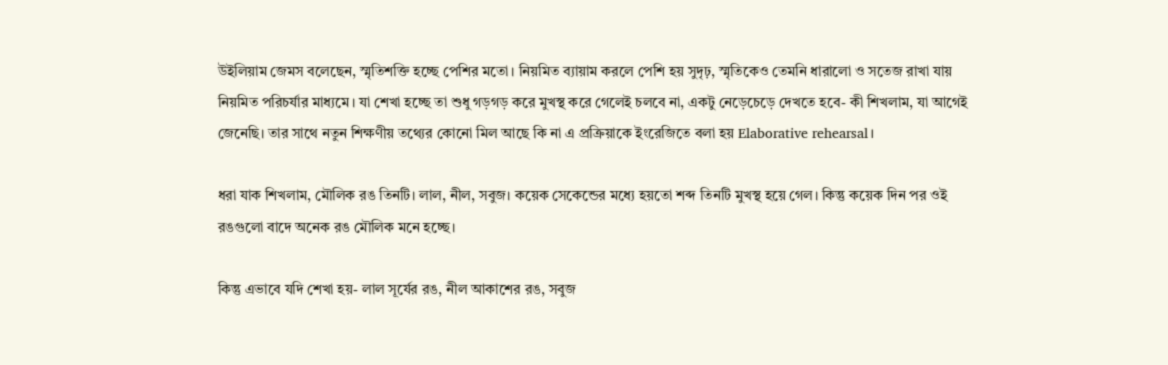উইলিয়াম জেমস বলেছেন, স্মৃতিশক্তি হচ্ছে পেশির মতো। নিয়মিত ব্যায়াম করলে পেশি হয় সুদৃঢ়, স্মৃতিকেও তেমনি ধারালো ও সতেজ রাখা যায় নিয়মিত পরিচর্যার মাধ্যমে। যা শেখা হচ্ছে তা শুধু গড়গড় করে মুখস্থ করে গেলেই চলবে না, একটু নেড়েচেড়ে দেখতে হবে- কী শিখলাম, যা আগেই জেনেছি। তার সাথে নতুন শিক্ষণীয় তথ্যের কোনো মিল আছে কি না এ প্রক্রিয়াকে ইংরেজিতে বলা হয় Elaborative rehearsal।

ধরা যাক শিখলাম, মৌলিক রঙ তিনটি। লাল, নীল, সবুজ। কয়েক সেকেন্ডের মধ্যে হয়তো শব্দ তিনটি মুখস্থ হয়ে গেল। কিন্তু কয়েক দিন পর ওই রঙগুলো বাদে অনেক রঙ মৌলিক মনে হচ্ছে।

কিন্তু এভাবে যদি শেখা হয়- লাল সূর্যের রঙ, নীল আকাশের রঙ, সবুজ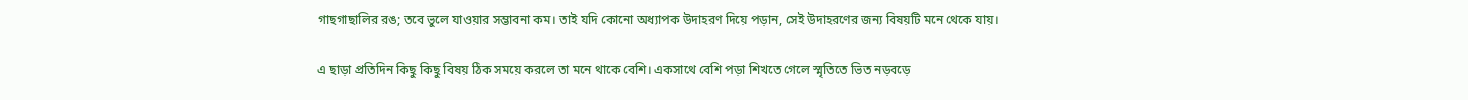গাছগাছালির রঙ; তবে ভুলে যাওয়ার সম্ভাবনা কম। তাই যদি কোনো অধ্যাপক উদাহরণ দিয়ে পড়ান, সেই উদাহরণের জন্য বিষয়টি মনে থেকে যায়।

এ ছাড়া প্রতিদিন কিছু কিছু বিষয় ঠিক সময়ে করলে তা মনে থাকে বেশি। একসাথে বেশি পড়া শিখতে গেলে স্মৃতিতে ভিত নড়বড়ে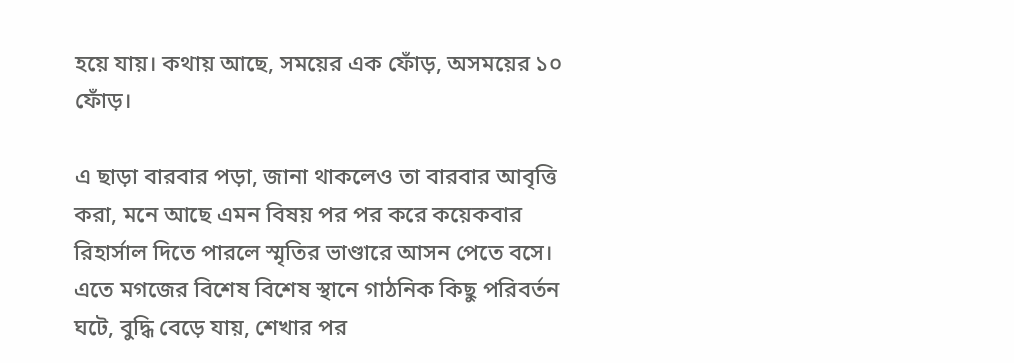হয়ে যায়। কথায় আছে, সময়ের এক ফোঁড়, অসময়ের ১০ ফোঁড়।

এ ছাড়া বারবার পড়া, জানা থাকলেও তা বারবার আবৃত্তি করা, মনে আছে এমন বিষয় পর পর করে কয়েকবার রিহার্সাল দিতে পারলে স্মৃতির ভাণ্ডারে আসন পেতে বসে। এতে মগজের বিশেষ বিশেষ স্থানে গাঠনিক কিছু পরিবর্তন ঘটে, বুদ্ধি বেড়ে যায়, শেখার পর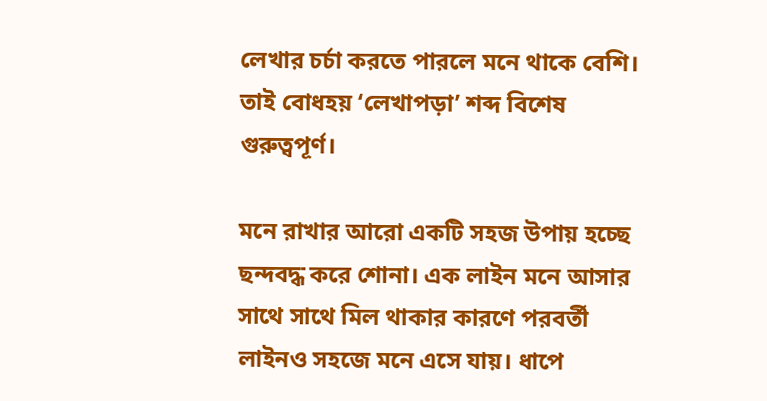লেখার চর্চা করতে পারলে মনে থাকে বেশি। তাই বোধহয় ‘লেখাপড়া’ শব্দ বিশেষ গুরুত্বপূর্ণ।

মনে রাখার আরো একটি সহজ উপায় হচ্ছে ছন্দবদ্ধ করে শোনা। এক লাইন মনে আসার সাথে সাথে মিল থাকার কারণে পরবর্তী লাইনও সহজে মনে এসে যায়। ধাপে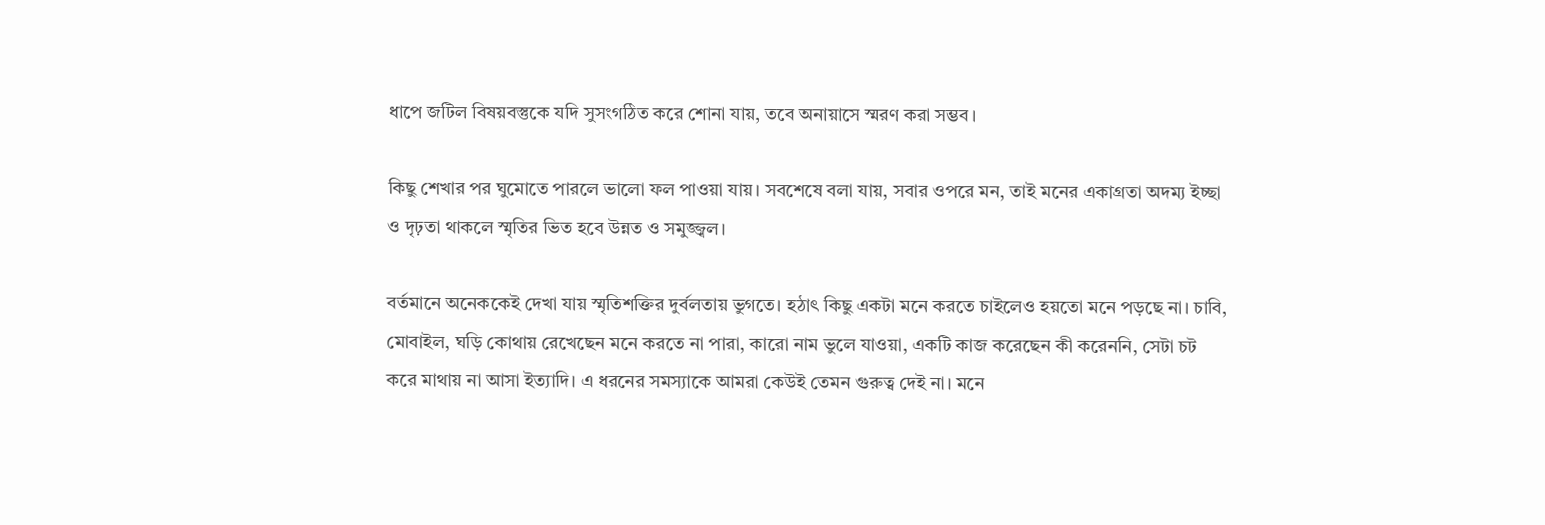ধাপে জটিল বিষয়বস্তুকে যদি সুসংগঠিত করে শোনা যায়, তবে অনায়াসে স্মরণ করা সম্ভব।

কিছু শেখার পর ঘুমোতে পারলে ভালো ফল পাওয়া যায়। সবশেষে বলা যায়, সবার ওপরে মন, তাই মনের একাগ্রতা অদম্য ইচ্ছা ও দৃঢ়তা থাকলে স্মৃতির ভিত হবে উন্নত ও সমুজ্জ্বল।

বর্তমানে অনেককেই দেখা যায় স্মৃতিশক্তির দুর্বলতায় ভুগতে। হঠাৎ কিছু একটা মনে করতে চাইলেও হয়তো মনে পড়ছে না। চাবি, মোবাইল, ঘড়ি কোথায় রেখেছেন মনে করতে না পারা, কারো নাম ভুলে যাওয়া, একটি কাজ করেছেন কী করেননি, সেটা চট করে মাথায় না আসা ইত্যাদি। এ ধরনের সমস্যাকে আমরা কেউই তেমন গুরুত্ব দেই না। মনে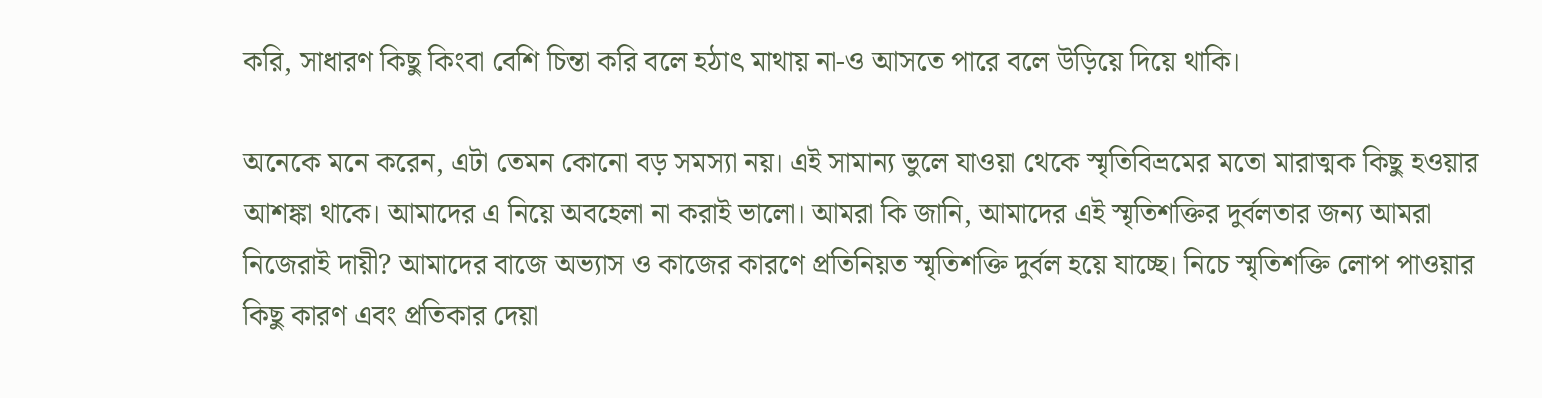করি, সাধারণ কিছু কিংবা বেশি চিন্তা করি বলে হঠাৎ মাথায় না-ও আসতে পারে বলে উড়িয়ে দিয়ে থাকি।

অনেকে মনে করেন, এটা তেমন কোনো বড় সমস্যা নয়। এই সামান্য ভুলে যাওয়া থেকে স্মৃতিবিভ্রমের মতো মারাত্মক কিছু হওয়ার আশঙ্কা থাকে। আমাদের এ নিয়ে অবহেলা না করাই ভালো। আমরা কি জানি, আমাদের এই স্মৃতিশক্তির দুর্বলতার জন্য আমরা নিজেরাই দায়ী? আমাদের বাজে অভ্যাস ও কাজের কারণে প্রতিনিয়ত স্মৃতিশক্তি দুর্বল হয়ে যাচ্ছে। নিচে স্মৃতিশক্তি লোপ পাওয়ার কিছু কারণ এবং প্রতিকার দেয়া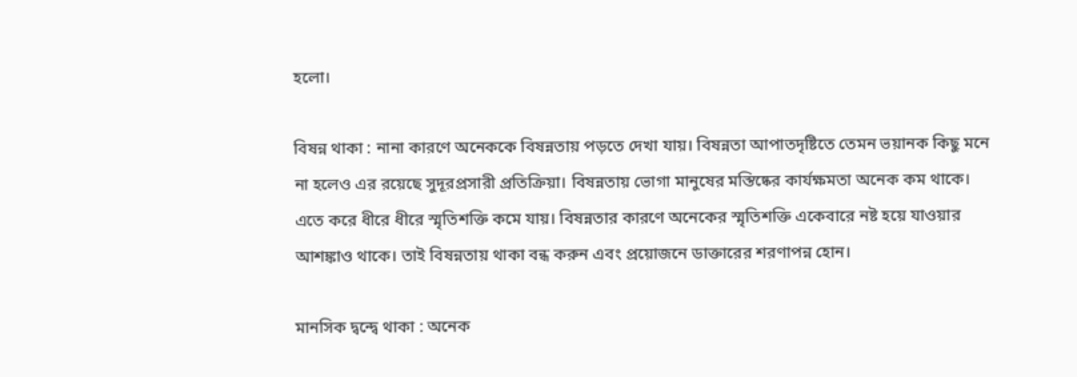হলো।

বিষন্ন থাকা : নানা কারণে অনেককে বিষন্নতায় পড়তে দেখা যায়। বিষন্নতা আপাতদৃষ্টিতে তেমন ভয়ানক কিছু মনে না হলেও এর রয়েছে সুদূরপ্রসারী প্রতিক্রিয়া। বিষন্নতায় ভোগা মানুষের মস্তিষ্কের কার্যক্ষমতা অনেক কম থাকে। এতে করে ধীরে ধীরে স্মৃতিশক্তি কমে যায়। বিষন্নতার কারণে অনেকের স্মৃতিশক্তি একেবারে নষ্ট হয়ে যাওয়ার আশঙ্কাও থাকে। তাই বিষন্নতায় থাকা বন্ধ করুন এবং প্রয়োজনে ডাক্তারের শরণাপন্ন হোন।

মানসিক দ্বন্দ্বে থাকা : অনেক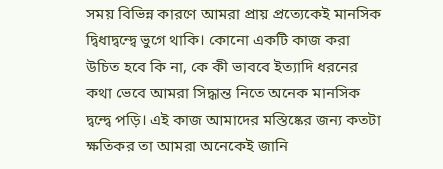সময় বিভিন্ন কারণে আমরা প্রায় প্রত্যেকেই মানসিক দ্বিধাদ্বন্দ্বে ভুগে থাকি। কোনো একটি কাজ করা উচিত হবে কি না, কে কী ভাববে ইত্যাদি ধরনের কথা ভেবে আমরা সিদ্ধান্ত নিতে অনেক মানসিক দ্বন্দ্বে পড়ি। এই কাজ আমাদের মস্তিষ্কের জন্য কতটা ক্ষতিকর তা আমরা অনেকেই জানি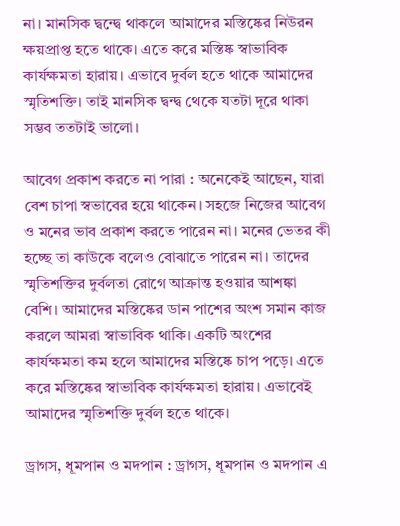না। মানসিক দ্বন্দ্বে থাকলে আমাদের মস্তিষ্কের নিউরন ক্ষয়প্রাপ্ত হতে থাকে। এতে করে মস্তিষ্ক স্বাভাবিক কার্যক্ষমতা হারায়। এভাবে দুর্বল হতে থাকে আমাদের স্মৃতিশক্তি। তাই মানসিক দ্বন্দ্ব থেকে যতটা দূরে থাকা সম্ভব ততটাই ভালো।

আবেগ প্রকাশ করতে না পারা : অনেকেই আছেন, যারা বেশ চাপা স্বভাবের হয়ে থাকেন। সহজে নিজের আবেগ ও মনের ভাব প্রকাশ করতে পারেন না। মনের ভেতর কী হচ্ছে তা কাউকে বলেও বোঝাতে পারেন না। তাদের স্মৃতিশক্তির দুর্বলতা রোগে আক্রান্ত হওয়ার আশঙ্কা বেশি। আমাদের মস্তিষ্কের ডান পাশের অংশ সমান কাজ করলে আমরা স্বাভাবিক থাকি। একটি অংশের কার্যক্ষমতা কম হলে আমাদের মস্তিষ্কে চাপ পড়ে। এতে করে মস্তিষ্কের স্বাভাবিক কার্যক্ষমতা হারায়। এভাবেই আমাদের স্মৃতিশক্তি দুর্বল হতে থাকে।

ড্রাগস, ধূমপান ও মদপান : ড্রাগস, ধূমপান ও মদপান এ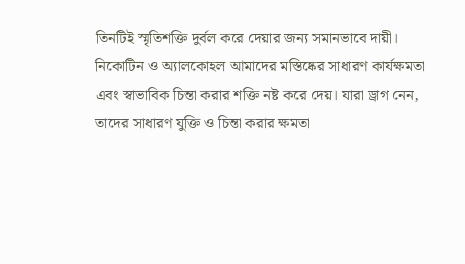তিনটিই স্মৃতিশক্তি দুর্বল করে দেয়ার জন্য সমানভাবে দায়ী। নিকোটিন ও অ্যালকোহল আমাদের মস্তিষ্কের সাধারণ কার্যক্ষমতা এবং স্বাভাবিক চিন্তা করার শক্তি নষ্ট করে দেয়। যারা ড্রাগ নেন, তাদের সাধারণ যুক্তি ও চিন্তা করার ক্ষমতা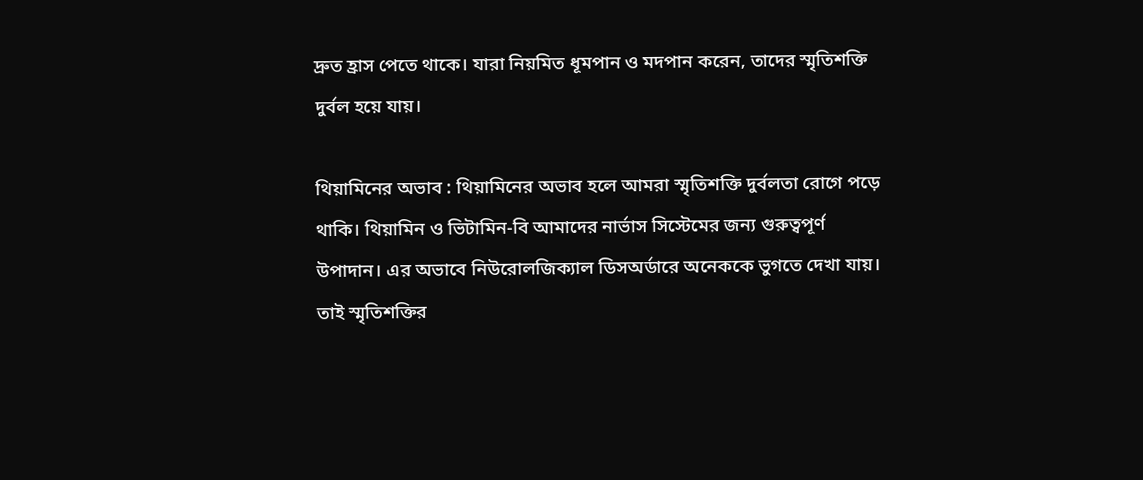দ্রুত হ্রাস পেতে থাকে। যারা নিয়মিত ধূমপান ও মদপান করেন, তাদের স্মৃতিশক্তি দুর্বল হয়ে যায়।

থিয়ামিনের অভাব : থিয়ামিনের অভাব হলে আমরা স্মৃতিশক্তি দুর্বলতা রোগে পড়ে থাকি। থিয়ামিন ও ভিটামিন-বি আমাদের নার্ভাস সিস্টেমের জন্য গুরুত্বপূর্ণ উপাদান। এর অভাবে নিউরোলজিক্যাল ডিসঅর্ডারে অনেককে ভুগতে দেখা যায়। তাই স্মৃতিশক্তির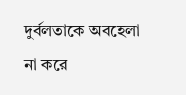দুর্বলতাকে অবহেলা না করে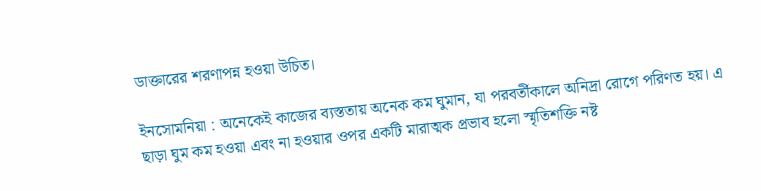ডাক্তারের শরণাপন্ন হওয়া উচিত।

ইনসোমনিয়া : অনেকেই কাজের ব্যস্ততায় অনেক কম ঘুমান, যা পরবর্তীকালে অনিদ্রা রোগে পরিণত হয়। এ ছাড়া ঘুম কম হওয়া এবং না হওয়ার ওপর একটি মারাত্মক প্রভাব হলো স্মৃতিশক্তি নষ্ট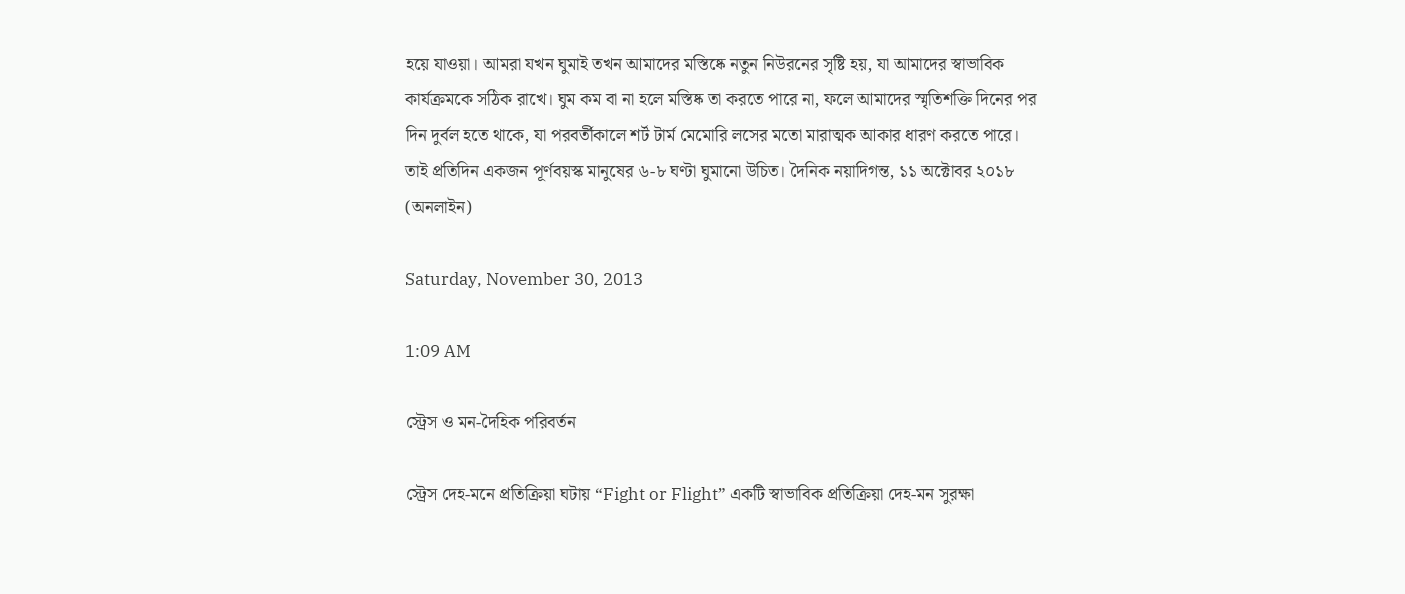হয়ে যাওয়া। আমরা যখন ঘুমাই তখন আমাদের মস্তিষ্কে নতুন নিউরনের সৃষ্টি হয়, যা আমাদের স্বাভাবিক কার্যক্রমকে সঠিক রাখে। ঘুম কম বা না হলে মস্তিষ্ক তা করতে পারে না, ফলে আমাদের স্মৃতিশক্তি দিনের পর দিন দুর্বল হতে থাকে, যা পরবর্তীকালে শর্ট টার্ম মেমোরি লসের মতো মারাত্মক আকার ধারণ করতে পারে। তাই প্রতিদিন একজন পূর্ণবয়স্ক মানুষের ৬-৮ ঘণ্টা ঘুমানো উচিত। দৈনিক নয়াদিগন্ত, ১১ অক্টোবর ২০১৮ (অনলাইন)

Saturday, November 30, 2013

1:09 AM

স্ট্রেস ও মন-দৈহিক পরিবর্তন

স্ট্রেস দেহ-মনে প্রতিক্রিয়া ঘটায় “Fight or Flight” একটি স্বাভাবিক প্রতিক্রিয়া দেহ-মন সুরক্ষা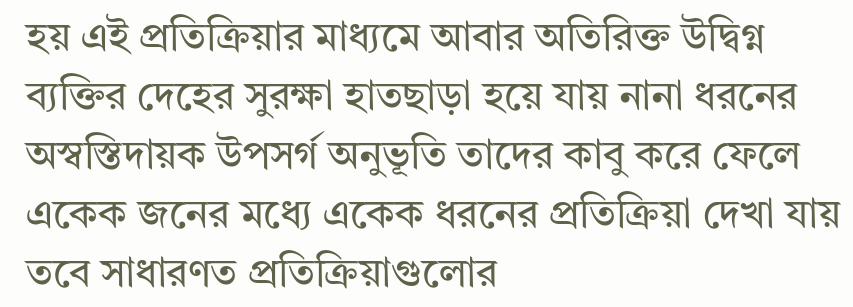হয় এই প্রতিক্রিয়ার মাধ্যমে আবার অতিরিক্ত উদ্বিগ্ন ব্যক্তির দেহের সুরক্ষা হাতছাড়া হয়ে যায় নানা ধরনের অস্বস্তিদায়ক উপসর্গ অনুভূতি তাদের কাবু করে ফেলে
একেক জনের মধ্যে একেক ধরনের প্রতিক্রিয়া দেখা যায় তবে সাধারণত প্রতিক্রিয়াগুলোর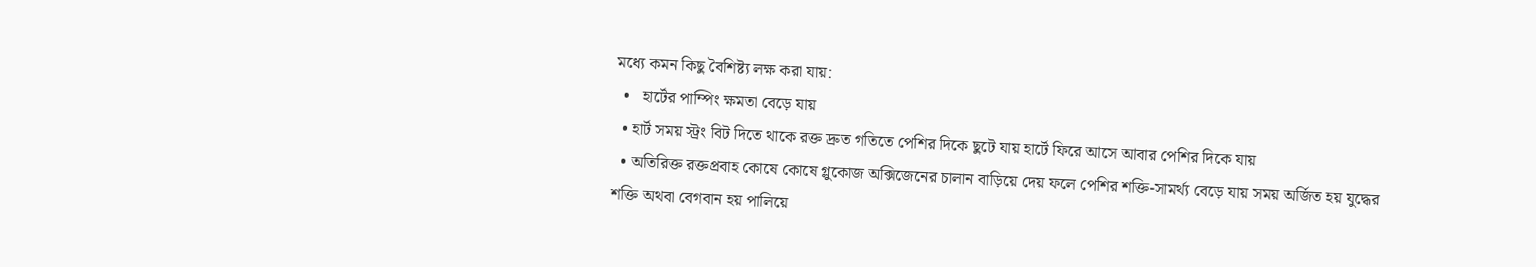মধ্যে কমন কিছু বৈশিষ্ট্য লক্ষ করা যায়:
  •   হার্টের পাম্পিং ক্ষমতা বেড়ে যায়
  • হার্ট সময় স্ট্রং বিট দিতে থাকে রক্ত দ্রুত গতিতে পেশির দিকে ছুটে যায় হার্টে ফিরে আসে আবার পেশির দিকে যায়
  • অতিরিক্ত রক্তপ্রবাহ কোষে কোষে গ্লুকোজ অক্সিজেনের চালান বাড়িয়ে দেয় ফলে পেশির শক্তি-সামর্থ্য বেড়ে যায় সময় অর্জিত হয় যুদ্ধের শক্তি অথবা বেগবান হয় পালিয়ে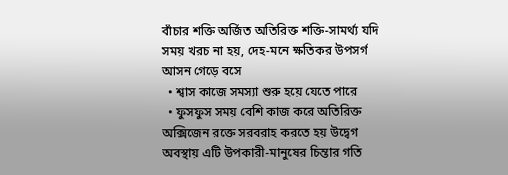বাঁচার শক্তি অর্জিত অতিরিক্ত শক্তি-সামর্থ্য যদি সময় খরচ না হয়, দেহ-মনে ক্ষতিকর উপসর্গ আসন গেড়ে বসে
  • শ্বাস কাজে সমস্যা শুরু হয়ে যেতে পারে
  • ফুসফুস সময় বেশি কাজ করে অতিরিক্ত অক্সিজেন রক্তে সরবরাহ করতে হয় উদ্বেগ অবস্থায় এটি উপকারী-মানুষের চিন্তার গতি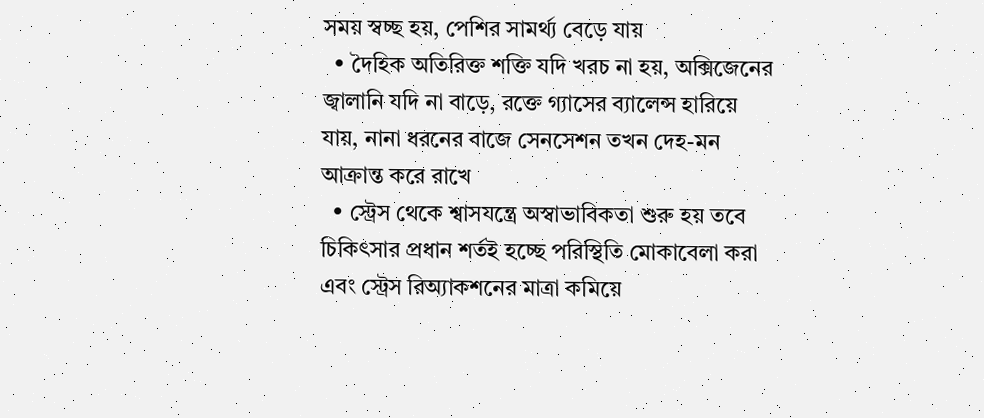সময় স্বচ্ছ হয়, পেশির সামর্থ্য বেড়ে যায়
  • দৈহিক অতিরিক্ত শক্তি যদি খরচ না হয়, অক্সিজেনের জ্বালানি যদি না বাড়ে, রক্তে গ্যাসের ব্যালেন্স হারিয়ে যায়, নানা ধরনের বাজে সেনসেশন তখন দেহ-মন আক্রান্ত করে রাখে
  • স্ট্রেস থেকে শ্বাসযন্ত্রে অস্বাভাবিকতা শুরু হয় তবে চিকিৎসার প্রধান শর্তই হচ্ছে পরিস্থিতি মোকাবেলা করা এবং স্ট্রেস রিঅ্যাকশনের মাত্রা কমিয়ে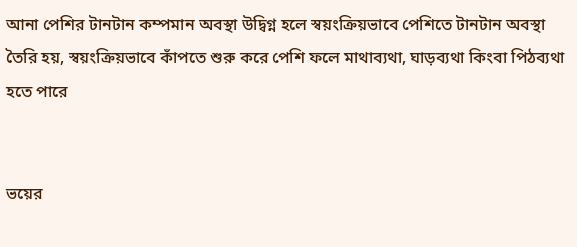আনা পেশির টানটান কম্পমান অবস্থা উদ্বিগ্ন হলে স্বয়ংক্রিয়ভাবে পেশিতে টানটান অবস্থা তৈরি হয়, স্বয়ংক্রিয়ভাবে কাঁপতে শুরু করে পেশি ফলে মাথাব্যথা, ঘাড়ব্যথা কিংবা পিঠব্যথা হতে পারে


ভয়ের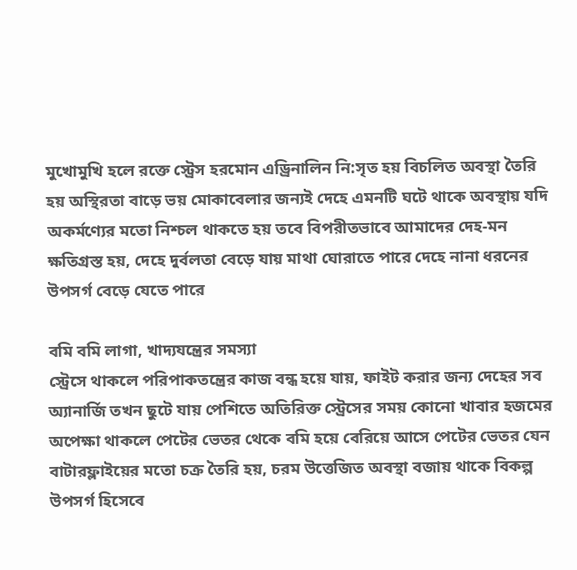মুখোমুখি হলে রক্তে স্ট্রেস হরমোন এড্রিনালিন নি:সৃত হয় বিচলিত অবস্থা তৈরি হয় অস্থিরতা বাড়ে ভয় মোকাবেলার জন্যই দেহে এমনটি ঘটে থাকে অবস্থায় যদি অকর্মণ্যের মতো নিশ্চল থাকতে হয় তবে বিপরীতভাবে আমাদের দেহ-মন ক্ষতিগ্রস্ত হয়, দেহে দুর্বলতা বেড়ে যায় মাথা ঘোরাতে পারে দেহে নানা ধরনের উপসর্গ বেড়ে যেতে পারে

বমি বমি লাগা, খাদ্যযন্ত্রের সমস্যা
স্ট্রেসে থাকলে পরিপাকতন্ত্রের কাজ বন্ধ হয়ে যায়, ফাইট করার জন্য দেহের সব অ্যানার্জি তখন ছুটে যায় পেশিতে অতিরিক্ত স্ট্রেসের সময় কোনো খাবার হজমের অপেক্ষা থাকলে পেটের ভেতর থেকে বমি হয়ে বেরিয়ে আসে পেটের ভেতর যেন বাটারফ্লাইয়ের মতো চক্র তৈরি হয়, চরম উত্তেজিত অবস্থা বজায় থাকে বিকল্প উপসর্গ হিসেবে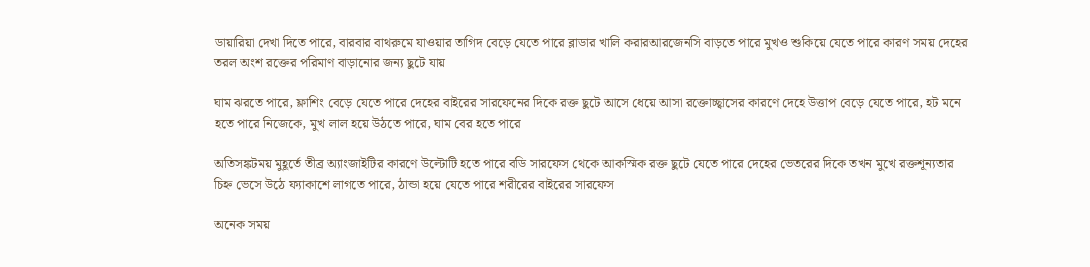ডায়ারিয়া দেখা দিতে পারে, বারবার বাথরুমে যাওয়ার তাগিদ বেড়ে যেতে পারে ব্লাডার খালি করারআরজেনসি বাড়তে পারে মুখও শুকিয়ে যেতে পারে কারণ সময় দেহের তরল অংশ রক্তের পরিমাণ বাড়ানোর জন্য ছুটে যায়

ঘাম ঝরতে পারে, ফ্লাশিং বেড়ে যেতে পারে দেহের বাইরের সারফেনের দিকে রক্ত ছুটে আসে ধেয়ে আসা রক্তোচ্ছ্বাসের কারণে দেহে উত্তাপ বেড়ে যেতে পারে, হট মনে হতে পারে নিজেকে, মুখ লাল হয়ে উঠতে পারে, ঘাম বের হতে পারে

অতিসঙ্কটময় মুহূর্তে তীব্র অ্যাংজাইটির কারণে উল্টোটি হতে পারে বডি সারফেস থেকে আকস্মিক রক্ত ছুটে যেতে পারে দেহের ভেতরের দিকে তখন মুখে রক্তশূন্যতার চিহ্ন ভেসে উঠে ফ্যাকাশে লাগতে পারে, ঠান্ডা হয়ে যেতে পারে শরীরের বাইরের সারফেস

অনেক সময়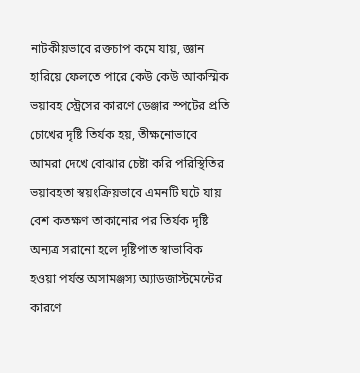নাটকীয়ভাবে রক্তচাপ কমে যায়, জ্ঞান হারিয়ে ফেলতে পারে কেউ কেউ আকস্মিক ভয়াবহ স্ট্রেসের কারণে ডেঞ্জার স্পটের প্রতি চোখের দৃষ্টি তির্যক হয়, তীক্ষনোভাবে আমরা দেখে বোঝার চেষ্টা করি পরিস্থিতির ভয়াবহতা স্বয়ংক্রিয়ভাবে এমনটি ঘটে যায় বেশ কতক্ষণ তাকানোর পর তির্যক দৃষ্টি অন্যত্র সরানো হলে দৃষ্টিপাত স্বাভাবিক হওয়া পর্যন্ত অসামঞ্জস্য অ্যাডজাস্টমেন্টের কারণে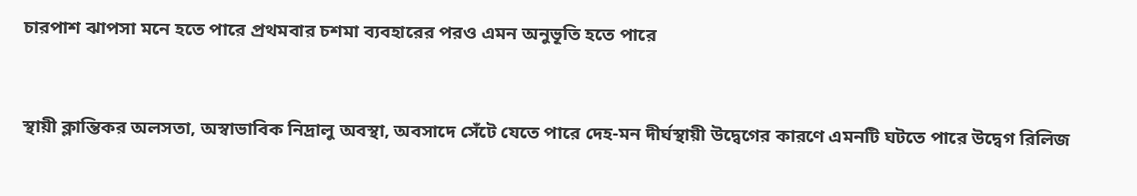চারপাশ ঝাপসা মনে হতে পারে প্রথমবার চশমা ব্যবহারের পরও এমন অনুভূতি হতে পারে


স্থায়ী ক্লান্তিকর অলসতা, অস্বাভাবিক নিদ্রালু অবস্থা, অবসাদে সেঁটে যেতে পারে দেহ-মন দীর্ঘস্থায়ী উদ্বেগের কারণে এমনটি ঘটতে পারে উদ্বেগ রিলিজ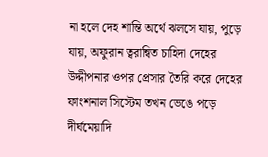না হলে দেহ শান্তি অর্থে ঝলসে যায়, পুড়ে যায়, অফুরান ত্বরান্বিত চাহিদা দেহের উদ্দীপনার ওপর প্রেসার তৈরি করে দেহের ফাংশনাল সিস্টেম তখন ভেঙে পড়ে দীর্ঘমেয়াদি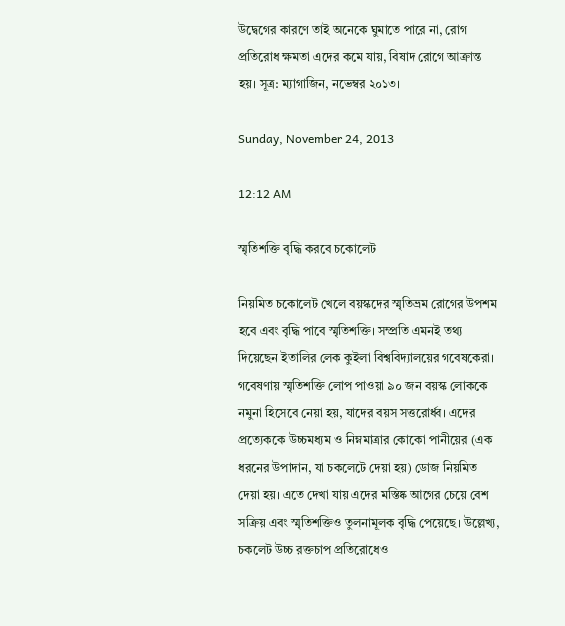উদ্বেগের কারণে তাই অনেকে ঘুমাতে পারে না, রোগ প্রতিরোধ ক্ষমতা এদের কমে যায়, বিষাদ রোগে আক্রান্ত হয়। সূত্র: ম্যাগাজিন, নভেম্বর ২০১৩।

Sunday, November 24, 2013

12:12 AM

স্মৃতিশক্তি বৃদ্ধি করবে চকোলেট

নিয়মিত চকোলেট খেলে বয়স্কদের স্মৃতিভ্রম রোগের উপশম হবে এবং বৃদ্ধি পাবে স্মৃতিশক্তি। সম্প্রতি এমনই তথ্য দিয়েছেন ইতালির লেক কুইলা বিশ্ববিদ্যালয়ের গবেষকেরা। গবেষণায় স্মৃতিশক্তি লোপ পাওয়া ৯০ জন বয়স্ক লোককে নমুনা হিসেবে নেয়া হয়, যাদের বয়স সত্তরোর্ধ্ব। এদের প্রত্যেককে উচ্চমধ্যম ও নিম্নমাত্রার কোকো পানীয়ের (এক ধরনের উপাদান, যা চকলেটে দেয়া হয়) ডোজ নিয়মিত দেয়া হয়। এতে দেখা যায় এদের মস্তিষ্ক আগের চেয়ে বেশ সক্রিয় এবং স্মৃতিশক্তিও তুলনামূলক বৃদ্ধি পেয়েছে। উল্লেখ্য, চকলেট উচ্চ রক্তচাপ প্রতিরোধেও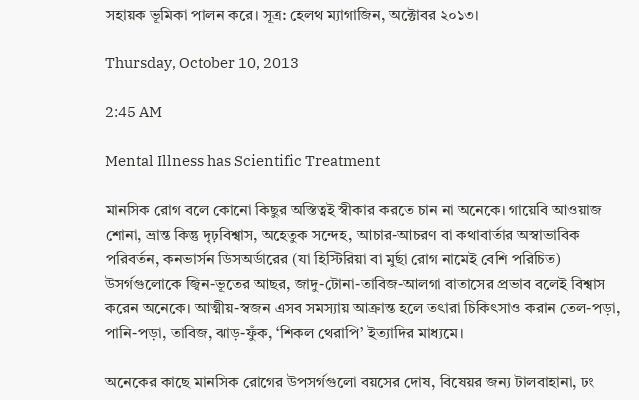সহায়ক ভূমিকা পালন করে। সূত্র: হেলথ ম্যাগাজিন, অক্টোবর ২০১৩।

Thursday, October 10, 2013

2:45 AM

Mental Illness has Scientific Treatment

মানসিক রোগ বলে কোনো কিছুর অস্তিত্বই স্বীকার করতে চান না অনেকে। গায়েবি আওয়াজ শোনা, ভ্রান্ত কিন্তু দৃঢ়বিশ্বাস, অহেতুক সন্দেহ, আচার-আচরণ বা কথাবার্তার অস্বাভাবিক পরিবর্তন, কনভার্সন ডিসঅর্ডারের (যা হিস্টিরিয়া বা মুর্ছা রোগ নামেই বেশি পরিচিত) উসর্গগুলোকে জ্বিন-ভূতের আছর, জাদু-টোনা-তাবিজ-আলগা বাতাসের প্রভাব বলেই বিশ্বাস করেন অনেকে। আত্মীয়-স্বজন এসব সমস্যায় আক্রান্ত হলে তৎারা চিকিৎসাও করান তেল-পড়া, পানি-পড়া, তাবিজ, ঝাড়-ফুঁক, ‘শিকল থেরাপি’ ইত্যাদির মাধ্যমে।

অনেকের কাছে মানসিক রোগের উপসর্গগুলো বয়সের দোষ, বিষেয়র জন্য টালবাহানা, ঢং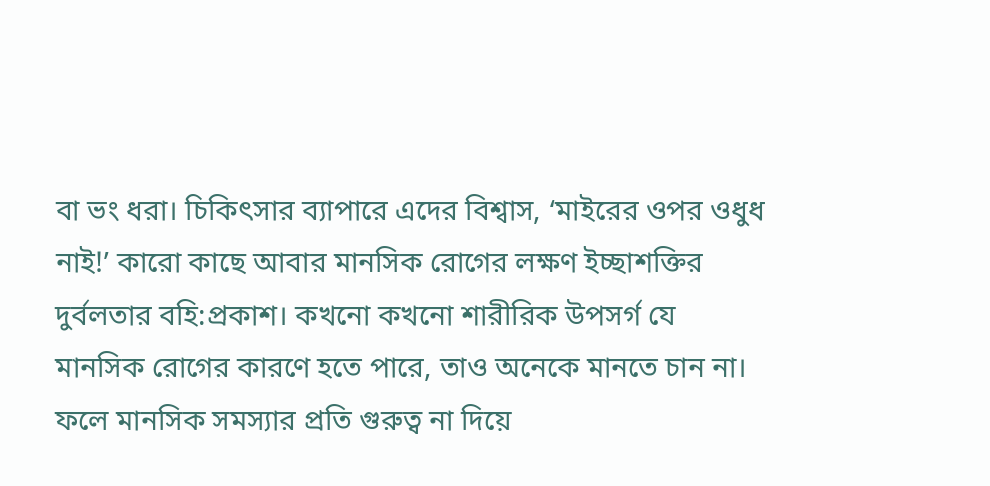বা ভং ধরা। চিকিৎসার ব্যাপারে এদের বিশ্বাস, ‘মাইরের ওপর ওধুধ নাই!’ কারো কাছে আবার মানসিক রোগের লক্ষণ ইচ্ছাশক্তির দুর্বলতার বহি:প্রকাশ। কখনো কখনো শারীরিক উপসর্গ যে মানসিক রোগের কারণে হতে পারে, তাও অনেকে মানতে চান না। ফলে মানসিক সমস্যার প্রতি গুরুত্ব না দিয়ে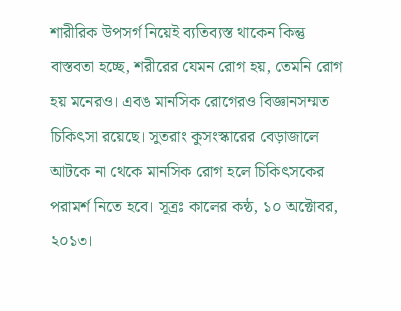শারীরিক উপসর্গ নিয়েই ব্যতিব্যস্ত থাকেন কিন্তু বাস্তবতা হচ্ছে, শরীরের যেমন রোগ হয়, তেমনি রোগ হয় মনেরও। এবঙ মানসিক রোগেরও বিজ্ঞানসম্মত চিকিৎসা রয়েছে। সুতরাং কুসংস্কারের বেড়াজালে আটকে না থেকে মানসিক রোগ হলে চিকিৎসকের পরামর্শ নিতে হবে। সূত্রঃ কালের কন্ঠ, ১০ অক্টোবর, ২০১৩।